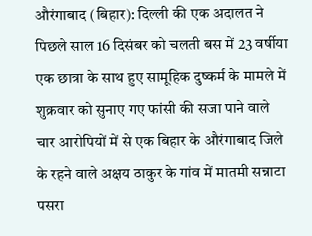औरंगाबाद (बिहार): दिल्ली की एक अदालत ने पिछले साल 16 दिसंबर को चलती बस में 23 वर्षीया एक छात्रा के साथ हुए सामूहिक दुष्कर्म के मामले में शुक्रवार को सुनाए गए फांसी की सजा पाने वाले चार आरोपियों में से एक बिहार के औरंगाबाद जिले के रहने वाले अक्षय ठाकुर के गांव में मातमी सन्नाटा पसरा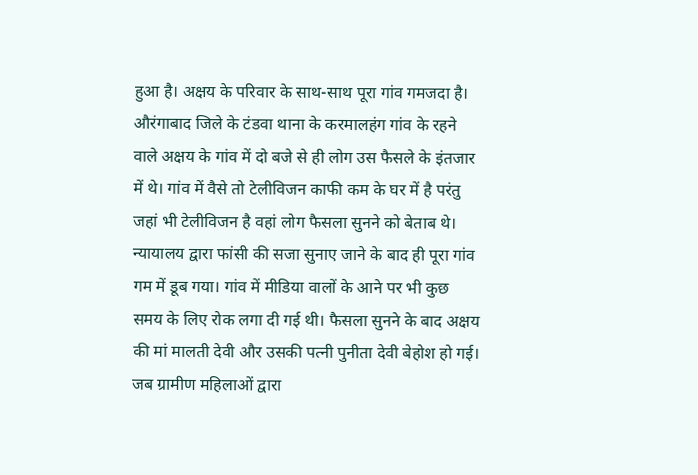हुआ है। अक्षय के परिवार के साथ-साथ पूरा गांव गमजदा है।
औरंगाबाद जिले के टंडवा थाना के करमालहंग गांव के रहने वाले अक्षय के गांव में दो बजे से ही लोग उस फैसले के इंतजार में थे। गांव में वैसे तो टेलीविजन काफी कम के घर में है परंतु जहां भी टेलीविजन है वहां लोग फैसला सुनने को बेताब थे।
न्यायालय द्वारा फांसी की सजा सुनाए जाने के बाद ही पूरा गांव गम में डूब गया। गांव में मीडिया वालों के आने पर भी कुछ समय के लिए रोक लगा दी गई थी। फैसला सुनने के बाद अक्षय की मां मालती देवी और उसकी पत्नी पुनीता देवी बेहोश हो गई। जब ग्रामीण महिलाओं द्वारा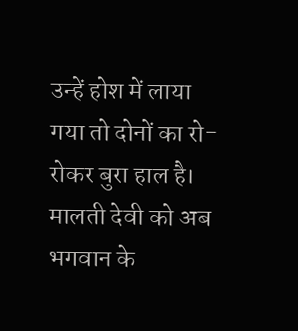उन्हें होश में लाया गया तो दोनों का रो-रोकर बुरा हाल है।
मालती देवी को अब भगवान के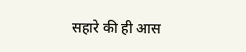सहारे की ही आस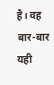है। वह बार-बार यही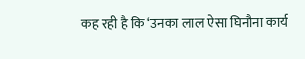कह रही है कि ‘उनका लाल ऐसा घिनौना कार्य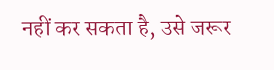नहीं कर सकता है, उसे जरूर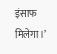इंसाफ मिलेगा।’